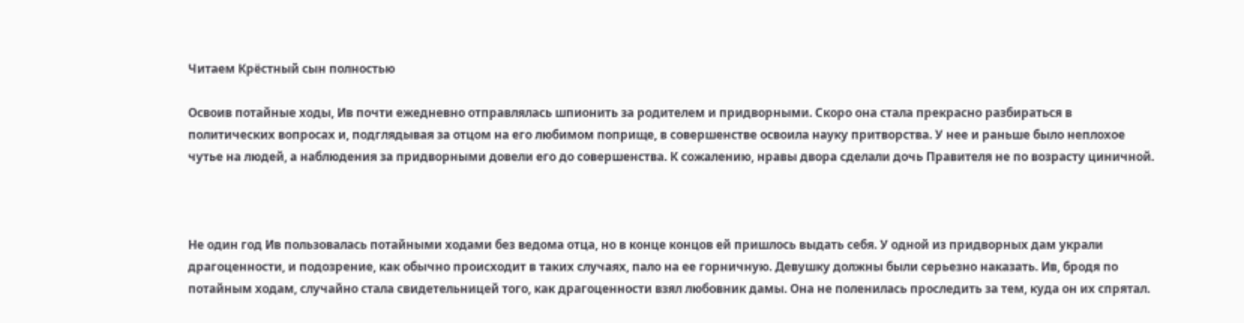Читаем Крёстный сын полностью

Освоив потайные ходы, Ив почти ежедневно отправлялась шпионить за родителем и придворными. Скоро она стала прекрасно разбираться в политических вопросах и, подглядывая за отцом на его любимом поприще, в совершенстве освоила науку притворства. У нее и раньше было неплохое чутье на людей, а наблюдения за придворными довели его до совершенства. К сожалению, нравы двора сделали дочь Правителя не по возрасту циничной.



Не один год Ив пользовалась потайными ходами без ведома отца, но в конце концов ей пришлось выдать себя. У одной из придворных дам украли драгоценности, и подозрение, как обычно происходит в таких случаях, пало на ее горничную. Девушку должны были серьезно наказать. Ив, бродя по потайным ходам, случайно стала свидетельницей того, как драгоценности взял любовник дамы. Она не поленилась проследить за тем, куда он их спрятал.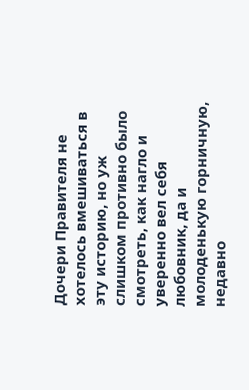Дочери Правителя не хотелось вмешиваться в эту историю, но уж слишком противно было смотреть, как нагло и уверенно вел себя любовник, да и молоденькую горничную, недавно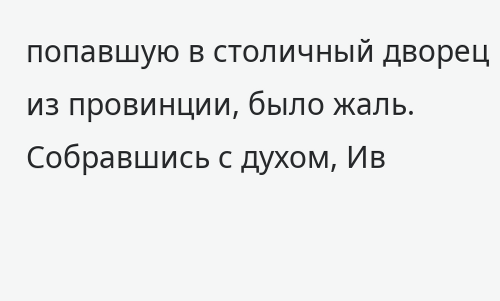попавшую в столичный дворец из провинции, было жаль. Собравшись с духом, Ив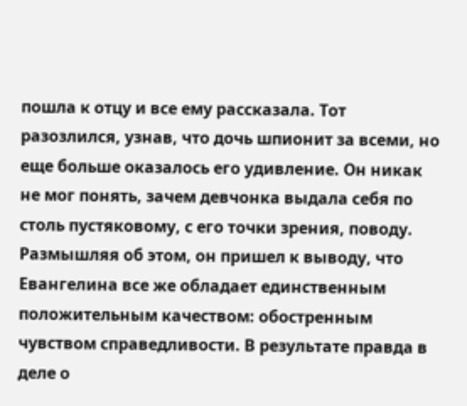пошла к отцу и все ему рассказала. Тот разозлился, узнав, что дочь шпионит за всеми, но еще больше оказалось его удивление. Он никак не мог понять, зачем девчонка выдала себя по столь пустяковому, с его точки зрения, поводу. Размышляя об этом, он пришел к выводу, что Евангелина все же обладает единственным положительным качеством: обостренным чувством справедливости. В результате правда в деле о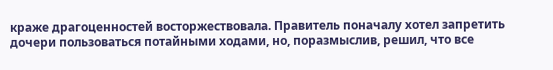краже драгоценностей восторжествовала. Правитель поначалу хотел запретить дочери пользоваться потайными ходами, но, поразмыслив, решил, что все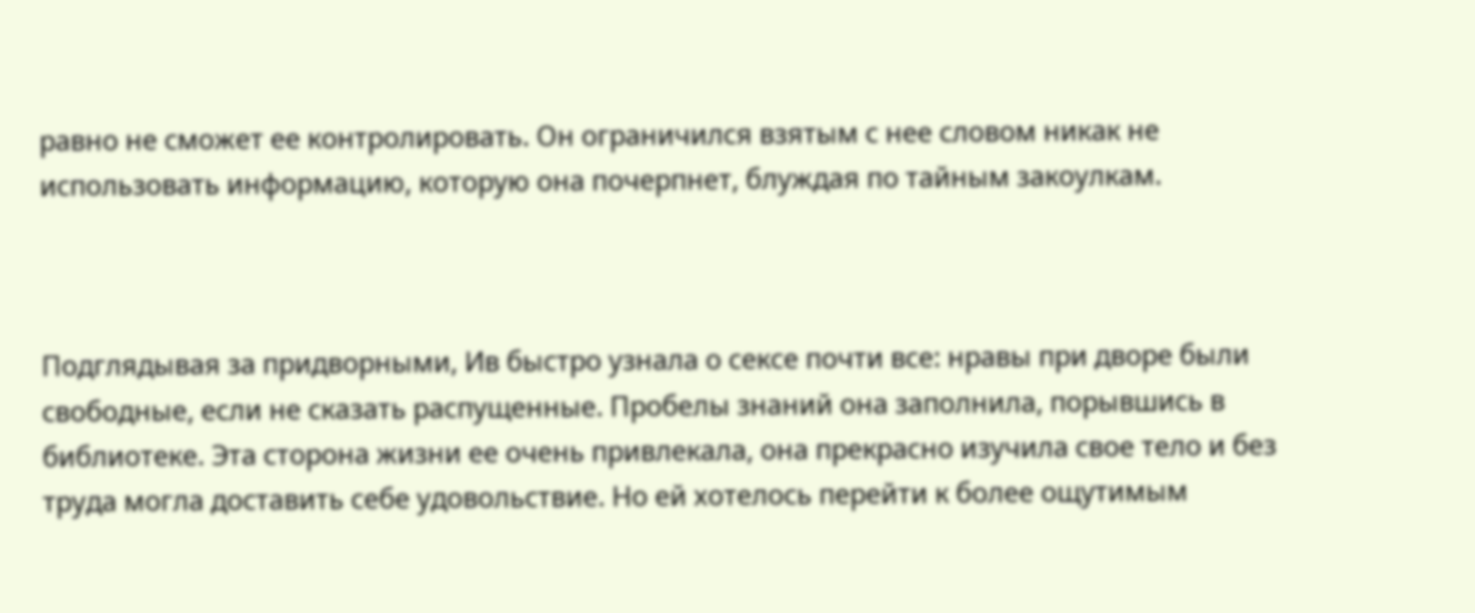равно не сможет ее контролировать. Он ограничился взятым с нее словом никак не использовать информацию, которую она почерпнет, блуждая по тайным закоулкам.



Подглядывая за придворными, Ив быстро узнала о сексе почти все: нравы при дворе были свободные, если не сказать распущенные. Пробелы знаний она заполнила, порывшись в библиотеке. Эта сторона жизни ее очень привлекала, она прекрасно изучила свое тело и без труда могла доставить себе удовольствие. Но ей хотелось перейти к более ощутимым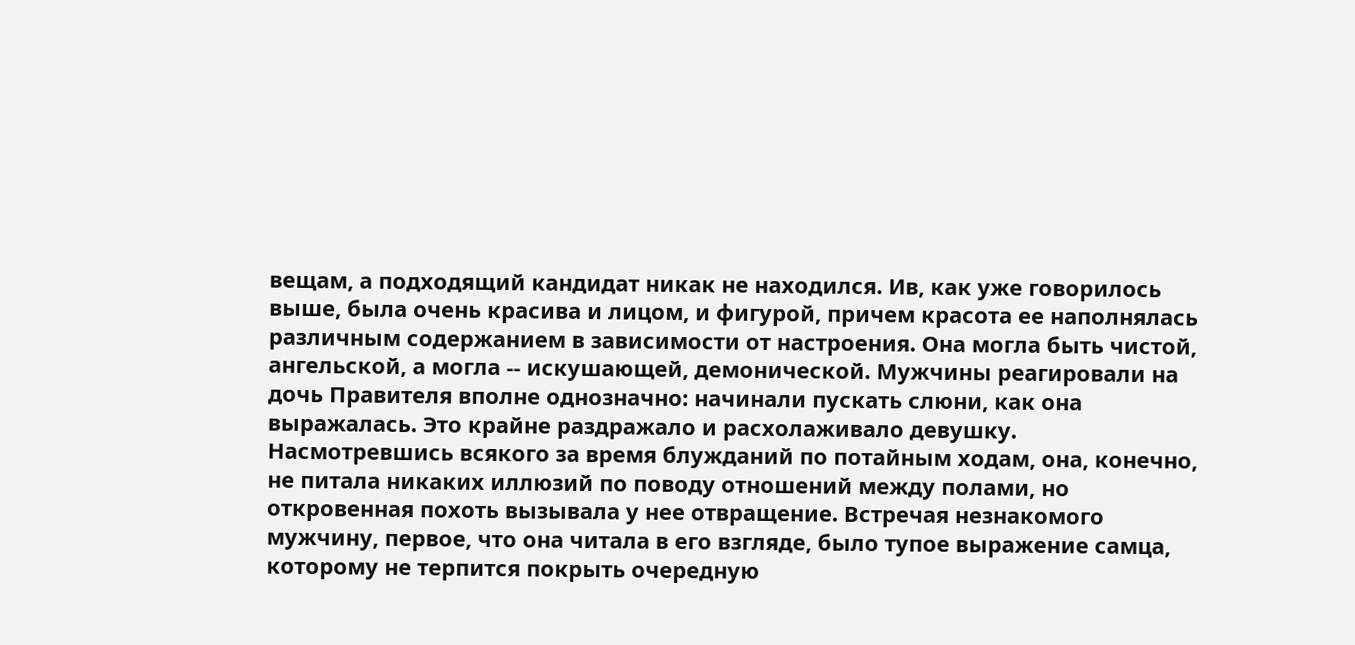вещам, а подходящий кандидат никак не находился. Ив, как уже говорилось выше, была очень красива и лицом, и фигурой, причем красота ее наполнялась различным содержанием в зависимости от настроения. Она могла быть чистой, ангельской, а могла -- искушающей, демонической. Мужчины реагировали на дочь Правителя вполне однозначно: начинали пускать слюни, как она выражалась. Это крайне раздражало и расхолаживало девушку. Насмотревшись всякого за время блужданий по потайным ходам, она, конечно, не питала никаких иллюзий по поводу отношений между полами, но откровенная похоть вызывала у нее отвращение. Встречая незнакомого мужчину, первое, что она читала в его взгляде, было тупое выражение самца, которому не терпится покрыть очередную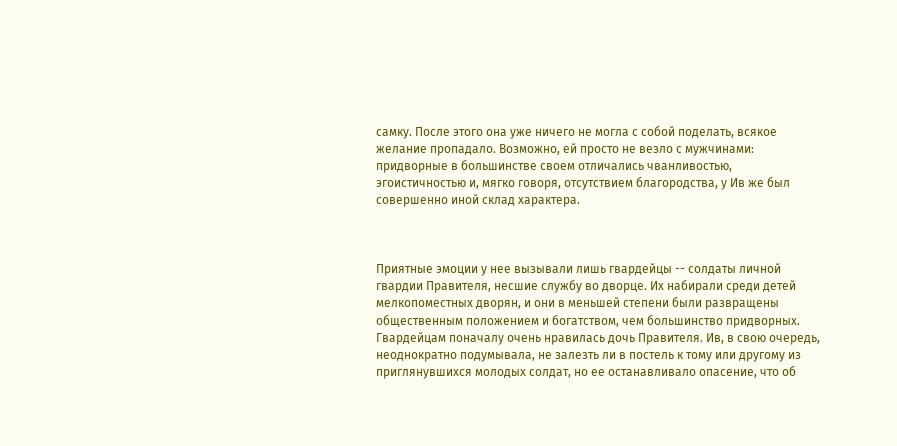самку. После этого она уже ничего не могла с собой поделать, всякое желание пропадало. Возможно, ей просто не везло с мужчинами: придворные в большинстве своем отличались чванливостью, эгоистичностью и, мягко говоря, отсутствием благородства, у Ив же был совершенно иной склад характера.



Приятные эмоции у нее вызывали лишь гвардейцы -- солдаты личной гвардии Правителя, несшие службу во дворце. Их набирали среди детей мелкопоместных дворян, и они в меньшей степени были развращены общественным положением и богатством, чем большинство придворных. Гвардейцам поначалу очень нравилась дочь Правителя. Ив, в свою очередь, неоднократно подумывала, не залезть ли в постель к тому или другому из приглянувшихся молодых солдат, но ее останавливало опасение, что об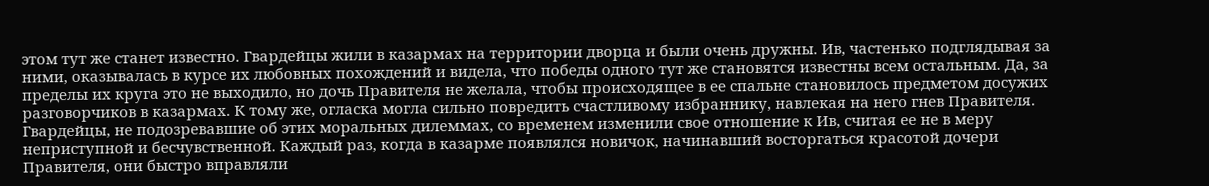этом тут же станет известно. Гвардейцы жили в казармах на территории дворца и были очень дружны. Ив, частенько подглядывая за ними, оказывалась в курсе их любовных похождений и видела, что победы одного тут же становятся известны всем остальным. Да, за пределы их круга это не выходило, но дочь Правителя не желала, чтобы происходящее в ее спальне становилось предметом досужих разговорчиков в казармах. К тому же, огласка могла сильно повредить счастливому избраннику, навлекая на него гнев Правителя. Гвардейцы, не подозревавшие об этих моральных дилеммах, со временем изменили свое отношение к Ив, считая ее не в меру неприступной и бесчувственной. Каждый раз, когда в казарме появлялся новичок, начинавший восторгаться красотой дочери Правителя, они быстро вправляли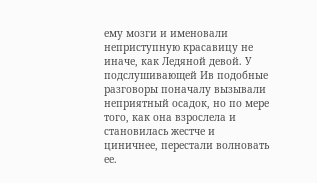ему мозги и именовали неприступную красавицу не иначе, как Ледяной девой. У подслушивающей Ив подобные разговоры поначалу вызывали неприятный осадок, но по мере того, как она взрослела и становилась жестче и циничнее, перестали волновать ее.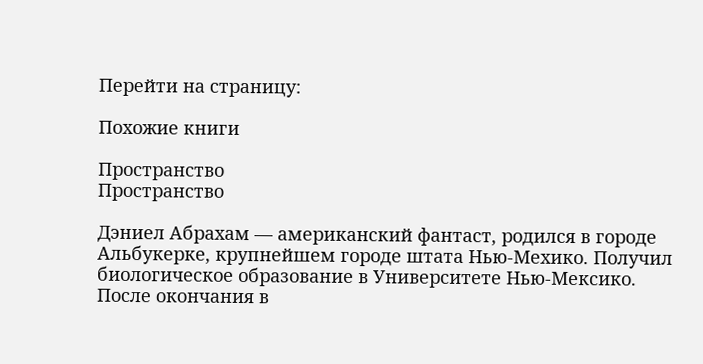Перейти на страницу:

Похожие книги

Пространство
Пространство

Дэниел Абрахам — американский фантаст, родился в городе Альбукерке, крупнейшем городе штата Нью-Мехико. Получил биологическое образование в Университете Нью-Мексико. После окончания в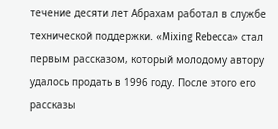течение десяти лет Абрахам работал в службе технической поддержки. «Mixing Rebecca» стал первым рассказом, который молодому автору удалось продать в 1996 году. После этого его рассказы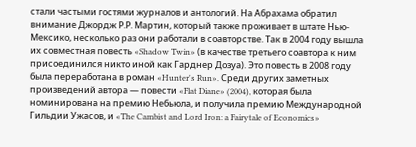стали частыми гостями журналов и антологий. На Абрахама обратил внимание Джордж Р.Р. Мартин, который также проживает в штате Нью-Мексико, несколько раз они работали в соавторстве. Так в 2004 году вышла их совместная повесть «Shadow Twin» (в качестве третьего соавтора к ним присоединился никто иной как Гарднер Дозуа). Это повесть в 2008 году была переработана в роман «Hunter's Run». Среди других заметных произведений автора — повести «Flat Diane» (2004), которая была номинирована на премию Небьюла, и получила премию Международной Гильдии Ужасов, и «The Cambist and Lord Iron: a Fairytale of Economics»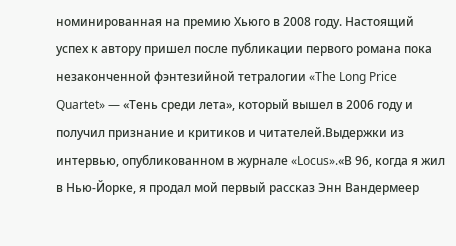номинированная на премию Хьюго в 2008 году. Настоящий успех к автору пришел после публикации первого романа пока незаконченной фэнтезийной тетралогии «The Long Price Quartet» — «Тень среди лета», который вышел в 2006 году и получил признание и критиков и читателей.Выдержки из интервью, опубликованном в журнале «Locus».«В 96, когда я жил в Нью-Йорке, я продал мой первый рассказ Энн Вандермеер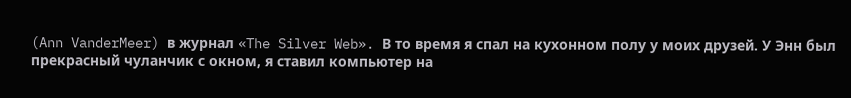(Ann VanderMeer) в журнал «The Silver Web». В то время я спал на кухонном полу у моих друзей. У Энн был прекрасный чуланчик с окном, я ставил компьютер на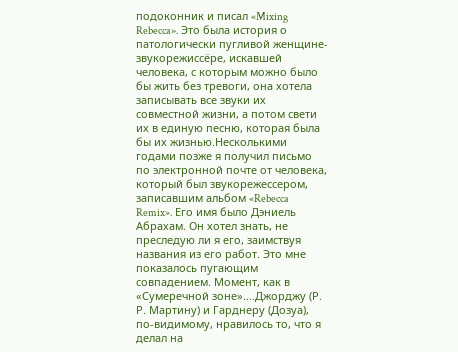подоконник и писал «Mixing Rebecca». Это была история о патологически пугливой женщине-звукорежиссёре, искавшей человека, с которым можно было бы жить без тревоги, она хотела записывать все звуки их совместной жизни, а потом свети их в единую песню, которая была бы их жизнью.Несколькими годами позже я получил письмо по электронной почте от человека, который был звукорежессером, записавшим альбом «Rebecca Remix». Его имя было Дэниель Абрахам. Он хотел знать, не преследую ли я его, заимствуя названия из его работ. Это мне показалось пугающим совпадением. Момент, как в «Сумеречной зоне»....Джорджу (Р. Р. Мартину) и Гарднеру (Дозуа), по-видимому, нравилось то, что я делал на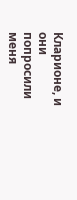Кларионе, и они попросили меня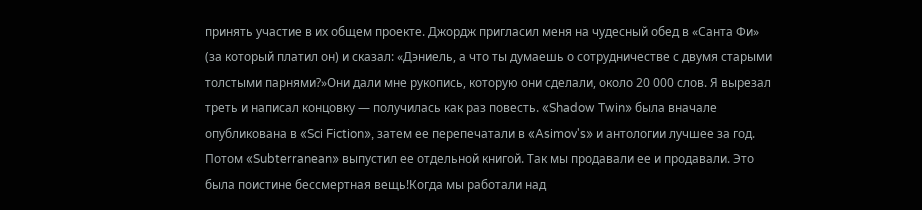принять участие в их общем проекте. Джордж пригласил меня на чудесный обед в «Санта Фи» (за который платил он) и сказал: «Дэниель, а что ты думаешь о сотрудничестве с двумя старыми толстыми парнями?»Они дали мне рукопись, которую они сделали, около 20 000 слов. Я вырезал треть и написал концовку — получилась как раз повесть. «Shadow Twin» была вначале опубликована в «Sci Fiction», затем ее перепечатали в «Asimov's» и антологии лучшее за год. Потом «Subterranean» выпустил ее отдельной книгой. Так мы продавали ее и продавали. Это была поистине бессмертная вещь!Когда мы работали над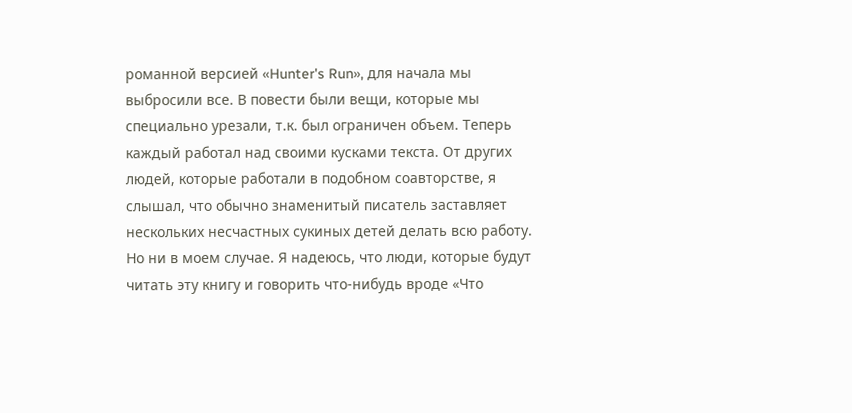романной версией «Hunter's Run», для начала мы выбросили все. В повести были вещи, которые мы специально урезали, т.к. был ограничен объем. Теперь каждый работал над своими кусками текста. От других людей, которые работали в подобном соавторстве, я слышал, что обычно знаменитый писатель заставляет нескольких несчастных сукиных детей делать всю работу. Но ни в моем случае. Я надеюсь, что люди, которые будут читать эту книгу и говорить что-нибудь вроде «Что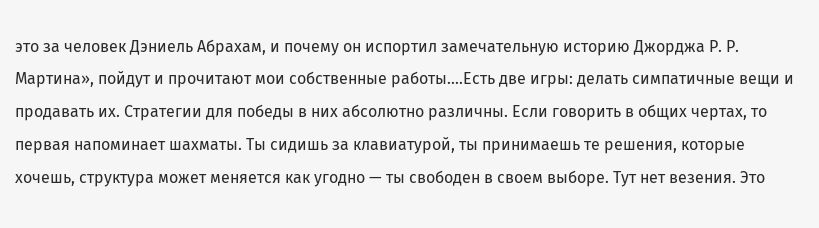это за человек Дэниель Абрахам, и почему он испортил замечательную историю Джорджа Р. Р. Мартина», пойдут и прочитают мои собственные работы....Есть две игры: делать симпатичные вещи и продавать их. Стратегии для победы в них абсолютно различны. Если говорить в общих чертах, то первая напоминает шахматы. Ты сидишь за клавиатурой, ты принимаешь те решения, которые хочешь, структура может меняется как угодно — ты свободен в своем выборе. Тут нет везения. Это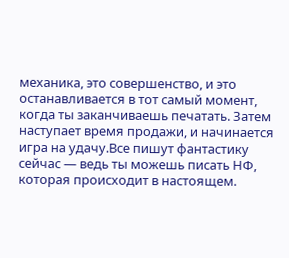механика, это совершенство, и это останавливается в тот самый момент, когда ты заканчиваешь печатать. Затем наступает время продажи, и начинается игра на удачу.Все пишут фантастику сейчас — ведь ты можешь писать НФ, которая происходит в настоящем.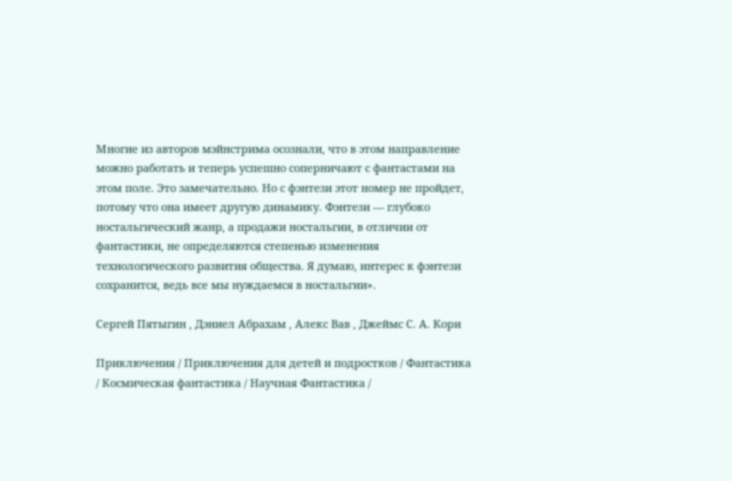Многие из авторов мэйнстрима осознали, что в этом направление можно работать и теперь успешно соперничают с фантастами на этом поле. Это замечательно. Но с фэнтези этот номер не пройдет, потому что она имеет другую динамику. Фэнтези — глубоко ностальгический жанр, а продажи ностальгии, в отличии от фантастики, не определяются степенью изменения технологического развития общества. Я думаю, интерес к фэнтези сохранится, ведь все мы нуждаемся в ностальгии».

Сергей Пятыгин , Дэниел Абрахам , Алекс Вав , Джеймс С. А. Кори

Приключения / Приключения для детей и подростков / Фантастика / Космическая фантастика / Научная Фантастика /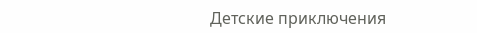Детские приключения